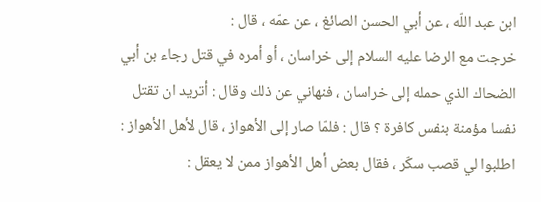ابن عبد اللّه ، عن أبي الحسن الصائغ ، عن عمّه ، قال :
خرجت مع الرضا عليه السلام إلى خراسان ، أو أمره في قتل رجاء بن أبي الضحاك الذي حمله إلى خراسان ، فنهاني عن ذلك وقال : أتريد ان تقتل نفسا مؤمنة بنفس كافرة ؟ قال : فلمّا صار إلى الأهواز ، قال لأهل الأهواز : اطلبوا لي قصب سكّر ، فقال بعض أهل الأهواز ممن لا يعقل :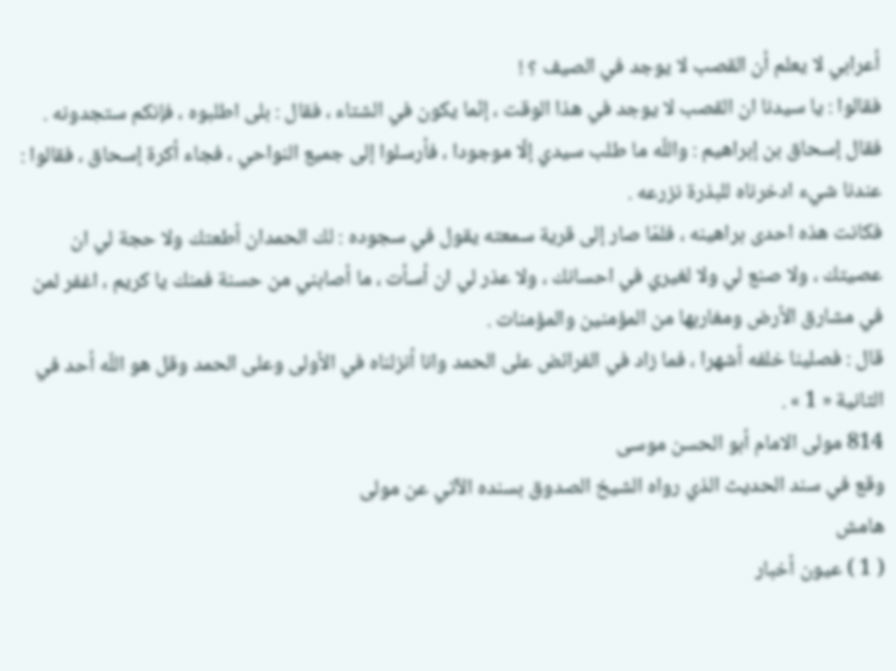أعرابي لا يعلم أن القصب لا يوجد في الصيف ؟ !
فقالوا : يا سيدنا ان القصب لا يوجد في هذا الوقت ، إنّما يكون في الشتاء ، فقال : بلى اطلبوه ، فإنكم ستجدونه .
فقال إسحاق بن إبراهيم : واللّه ما طلب سيدي إلّا موجودا ، فأرسلوا إلى جميع النواحي ، فجاء أكرة إسحاق ، فقالوا : عندنا شيء ادخرناه للبذرة نزرعه .
فكانت هذه احدى براهينه ، فلمّا صار إلى قرية سمعته يقول في سجوده : لك الحمدان أطعتك ولا حجة لي ان عصيتك ، ولا صنع لي ولا لغيري في احسانك ، ولا عذر لي ان أسأت ، ما أصابني من حسنة فمنك يا كريم ، اغفر لمن في مشارق الأرض ومغاربها من المؤمنين والمؤمنات .
قال : فصلينا خلفه أشهرا ، فما زاد في الفرائض على الحمد وانا أنزلناه في الأولى وعلى الحمد وقل هو اللّه أحد في الثانية « 1 » .
814 مولى الامام أبو الحسن موسى
وقع في سند الحديث الذي رواه الشيخ الصدوق بسنده الآتي عن مولى
هامش
( 1 ) عيون أخبار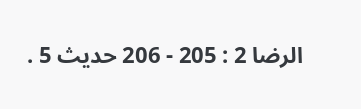الرضا 2 : 205 - 206 حديث 5 .